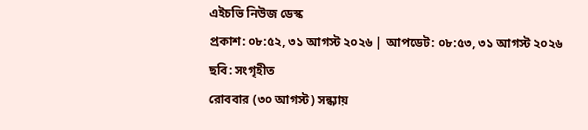এইচভি নিউজ ডেস্ক
প্রকাশ: ০৮:৫২, ৩১ আগস্ট ২০২৬ | আপডেট: ০৮:৫৩, ৩১ আগস্ট ২০২৬
ছবি: সংগৃহীত
রোববার (৩০ আগস্ট) সন্ধ্যায়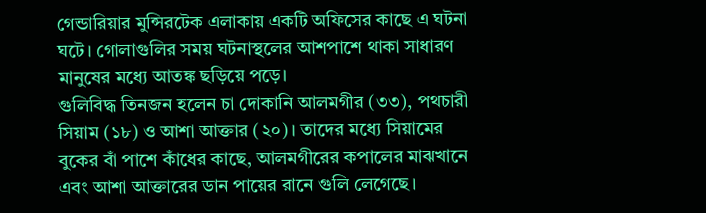গেন্ডারিয়ার মুন্সিরটেক এলাকায় একটি অফিসের কাছে এ ঘটনা ঘটে। গোলাগুলির সময় ঘটনাস্থলের আশপাশে থাকা সাধারণ মানুষের মধ্যে আতঙ্ক ছড়িয়ে পড়ে।
গুলিবিদ্ধ তিনজন হলেন চা দোকানি আলমগীর (৩৩), পথচারী সিয়াম (১৮) ও আশা আক্তার (২০)। তাদের মধ্যে সিয়ামের বুকের বাঁ পাশে কাঁধের কাছে, আলমগীরের কপালের মাঝখানে এবং আশা আক্তারের ডান পায়ের রানে গুলি লেগেছে।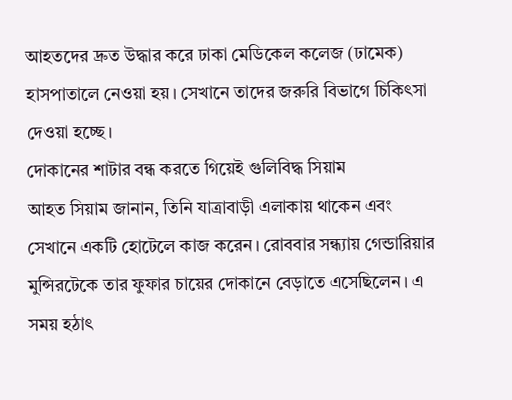আহতদের দ্রুত উদ্ধার করে ঢাকা মেডিকেল কলেজ (ঢামেক) হাসপাতালে নেওয়া হয়। সেখানে তাদের জরুরি বিভাগে চিকিৎসা দেওয়া হচ্ছে।
দোকানের শাটার বন্ধ করতে গিয়েই গুলিবিদ্ধ সিয়াম
আহত সিয়াম জানান, তিনি যাত্রাবাড়ী এলাকায় থাকেন এবং সেখানে একটি হোটেলে কাজ করেন। রোববার সন্ধ্যায় গেন্ডারিয়ার মুন্সিরটেকে তার ফুফার চায়ের দোকানে বেড়াতে এসেছিলেন। এ সময় হঠাৎ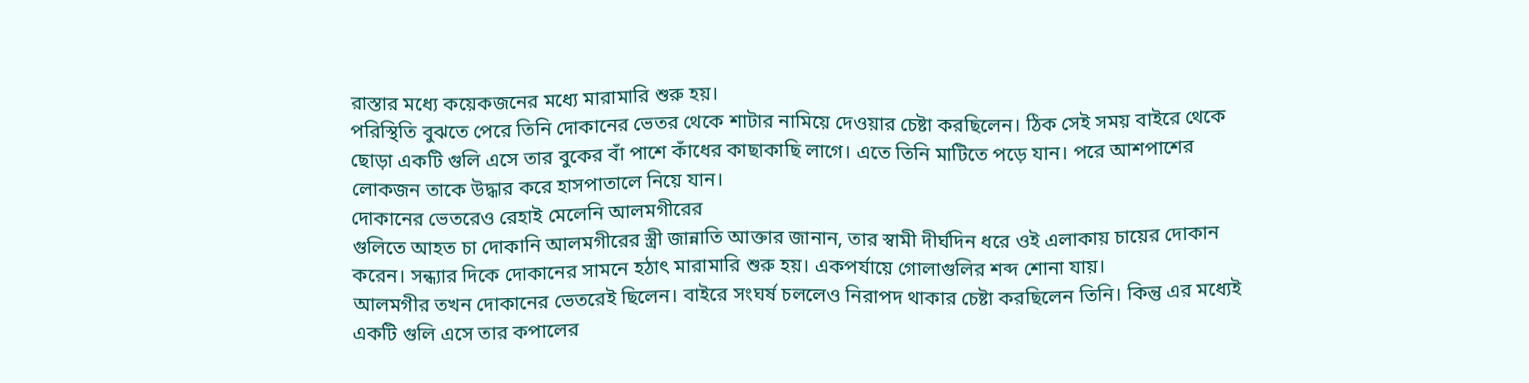রাস্তার মধ্যে কয়েকজনের মধ্যে মারামারি শুরু হয়।
পরিস্থিতি বুঝতে পেরে তিনি দোকানের ভেতর থেকে শাটার নামিয়ে দেওয়ার চেষ্টা করছিলেন। ঠিক সেই সময় বাইরে থেকে ছোড়া একটি গুলি এসে তার বুকের বাঁ পাশে কাঁধের কাছাকাছি লাগে। এতে তিনি মাটিতে পড়ে যান। পরে আশপাশের লোকজন তাকে উদ্ধার করে হাসপাতালে নিয়ে যান।
দোকানের ভেতরেও রেহাই মেলেনি আলমগীরের
গুলিতে আহত চা দোকানি আলমগীরের স্ত্রী জান্নাতি আক্তার জানান, তার স্বামী দীর্ঘদিন ধরে ওই এলাকায় চায়ের দোকান করেন। সন্ধ্যার দিকে দোকানের সামনে হঠাৎ মারামারি শুরু হয়। একপর্যায়ে গোলাগুলির শব্দ শোনা যায়।
আলমগীর তখন দোকানের ভেতরেই ছিলেন। বাইরে সংঘর্ষ চললেও নিরাপদ থাকার চেষ্টা করছিলেন তিনি। কিন্তু এর মধ্যেই একটি গুলি এসে তার কপালের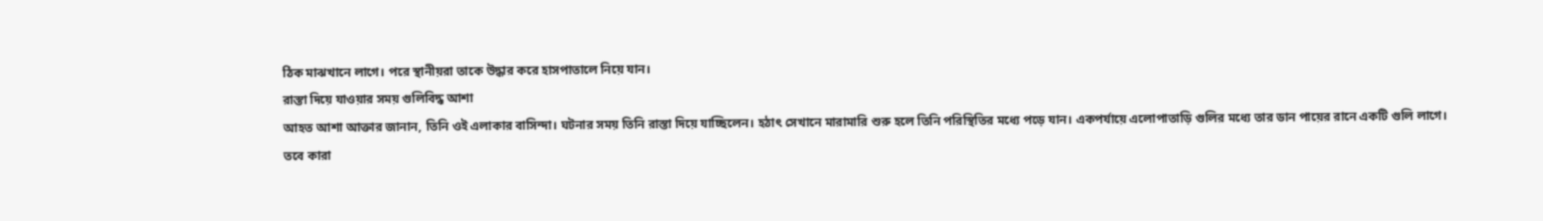ঠিক মাঝখানে লাগে। পরে স্থানীয়রা তাকে উদ্ধার করে হাসপাতালে নিয়ে যান।
রাস্তা দিয়ে যাওয়ার সময় গুলিবিদ্ধ আশা
আহত আশা আক্তার জানান, তিনি ওই এলাকার বাসিন্দা। ঘটনার সময় তিনি রাস্তা দিয়ে যাচ্ছিলেন। হঠাৎ সেখানে মারামারি শুরু হলে তিনি পরিস্থিতির মধ্যে পড়ে যান। একপর্যায়ে এলোপাতাড়ি গুলির মধ্যে তার ডান পায়ের রানে একটি গুলি লাগে।
তবে কারা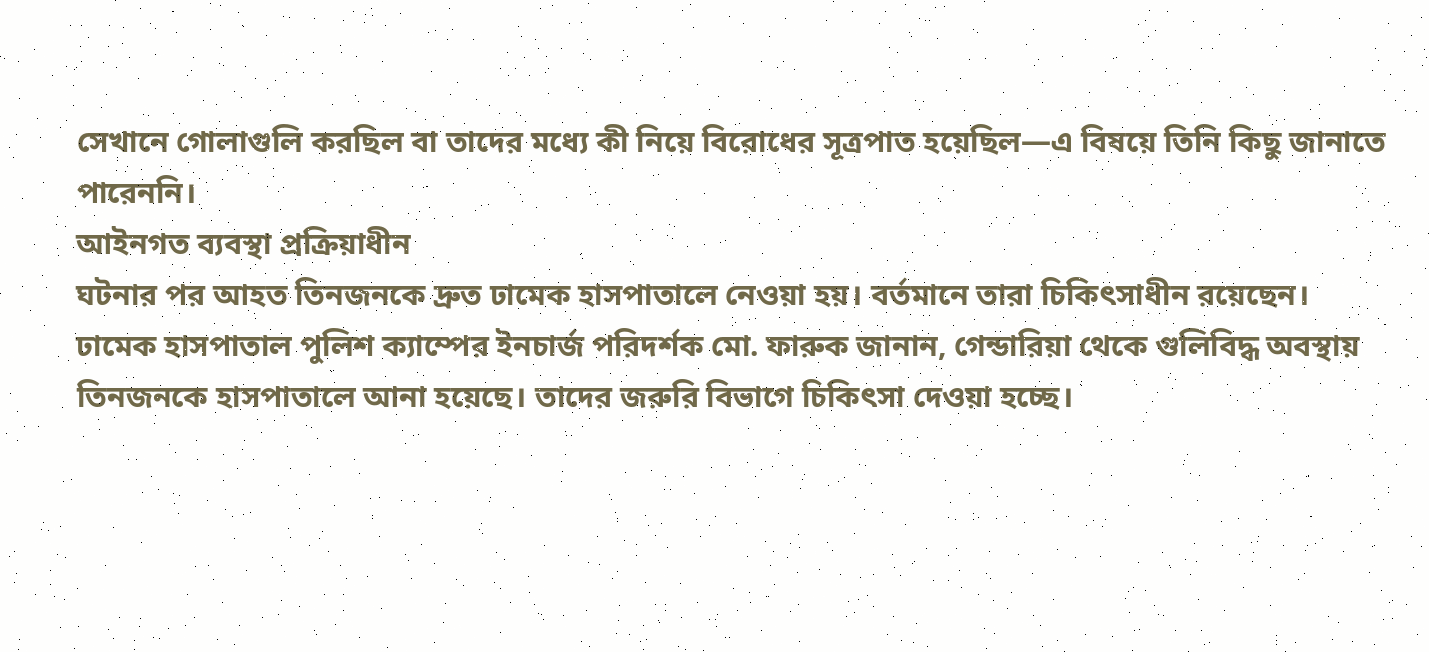সেখানে গোলাগুলি করছিল বা তাদের মধ্যে কী নিয়ে বিরোধের সূত্রপাত হয়েছিল—এ বিষয়ে তিনি কিছু জানাতে পারেননি।
আইনগত ব্যবস্থা প্রক্রিয়াধীন
ঘটনার পর আহত তিনজনকে দ্রুত ঢামেক হাসপাতালে নেওয়া হয়। বর্তমানে তারা চিকিৎসাধীন রয়েছেন।
ঢামেক হাসপাতাল পুলিশ ক্যাম্পের ইনচার্জ পরিদর্শক মো. ফারুক জানান, গেন্ডারিয়া থেকে গুলিবিদ্ধ অবস্থায় তিনজনকে হাসপাতালে আনা হয়েছে। তাদের জরুরি বিভাগে চিকিৎসা দেওয়া হচ্ছে।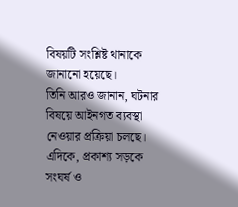বিষয়টি সংশ্লিষ্ট থানাকে জানানো হয়েছে।
তিনি আরও জানান, ঘটনার বিষয়ে আইনগত ব্যবস্থা নেওয়ার প্রক্রিয়া চলছে।
এদিকে, প্রকাশ্য সড়কে সংঘর্ষ ও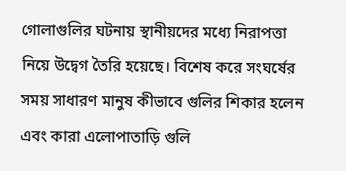গোলাগুলির ঘটনায় স্থানীয়দের মধ্যে নিরাপত্তা নিয়ে উদ্বেগ তৈরি হয়েছে। বিশেষ করে সংঘর্ষের সময় সাধারণ মানুষ কীভাবে গুলির শিকার হলেন এবং কারা এলোপাতাড়ি গুলি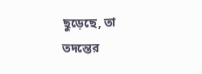ছুড়েছে, তা তদন্তের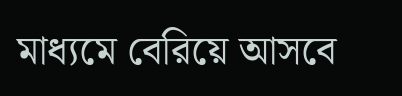মাধ্যমে বেরিয়ে আসবে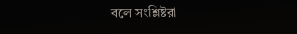বলে সংশ্লিষ্টরা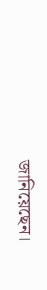জানিয়েছেন।